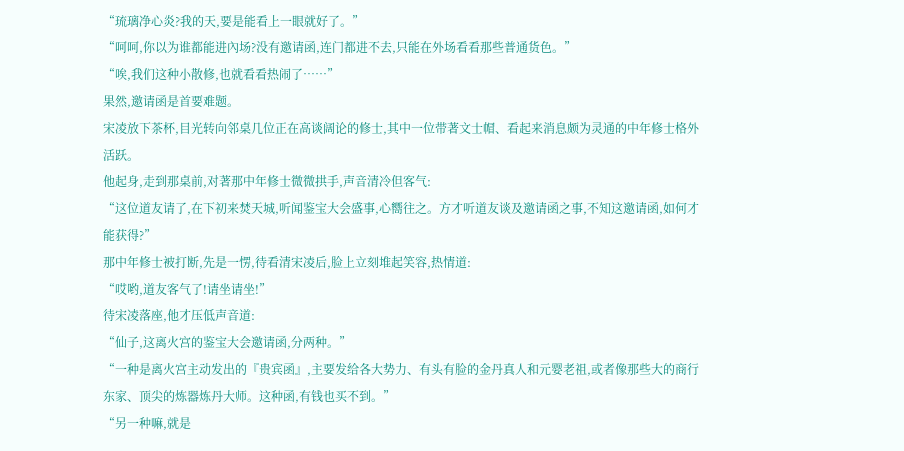“琉璃净心炎?我的天,要是能看上一眼就好了。”
“呵呵,你以为谁都能进內场?没有邀请函,连门都进不去,只能在外场看看那些普通货色。”
“唉,我们这种小散修,也就看看热闹了……”
果然,邀请函是首要难题。
宋凌放下茶杯,目光转向邻桌几位正在高谈阔论的修士,其中一位带著文士帽、看起来消息颇为灵通的中年修士格外活跃。
他起身,走到那桌前,对著那中年修士微微拱手,声音清冷但客气:
“这位道友请了,在下初来焚天城,听闻鉴宝大会盛事,心嚮往之。方才听道友谈及邀请函之事,不知这邀请函,如何才能获得?”
那中年修士被打断,先是一愣,待看清宋凌后,脸上立刻堆起笑容,热情道:
“哎哟,道友客气了!请坐请坐!”
待宋凌落座,他才压低声音道:
“仙子,这离火宫的鉴宝大会邀请函,分两种。”
“一种是离火宫主动发出的『贵宾函』,主要发给各大势力、有头有脸的金丹真人和元婴老祖,或者像那些大的商行东家、顶尖的炼器炼丹大师。这种函,有钱也买不到。”
“另一种嘛,就是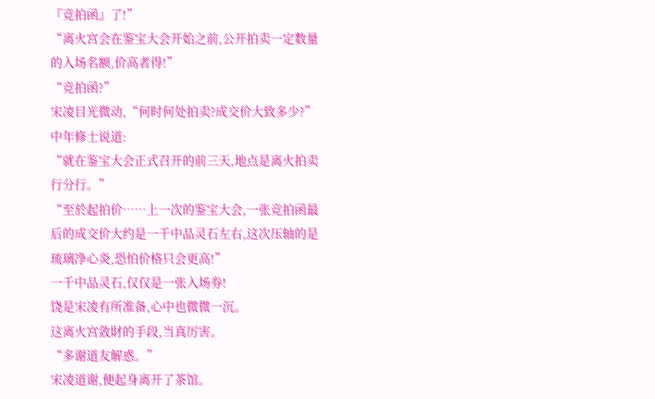『竞拍函』了!”
“离火宫会在鉴宝大会开始之前,公开拍卖一定数量的入场名额,价高者得!”
“竞拍函?”
宋凌目光微动,“何时何处拍卖?成交价大致多少?”
中年修士说道:
“就在鉴宝大会正式召开的前三天,地点是离火拍卖行分行。”
“至於起拍价……上一次的鉴宝大会,一张竞拍函最后的成交价大约是一千中品灵石左右,这次压轴的是琉璃净心炎,恐怕价格只会更高!”
一千中品灵石,仅仅是一张入场券!
饶是宋凌有所准备,心中也微微一沉。
这离火宫敛財的手段,当真厉害。
“多谢道友解惑。”
宋凌道谢,便起身离开了茶馆。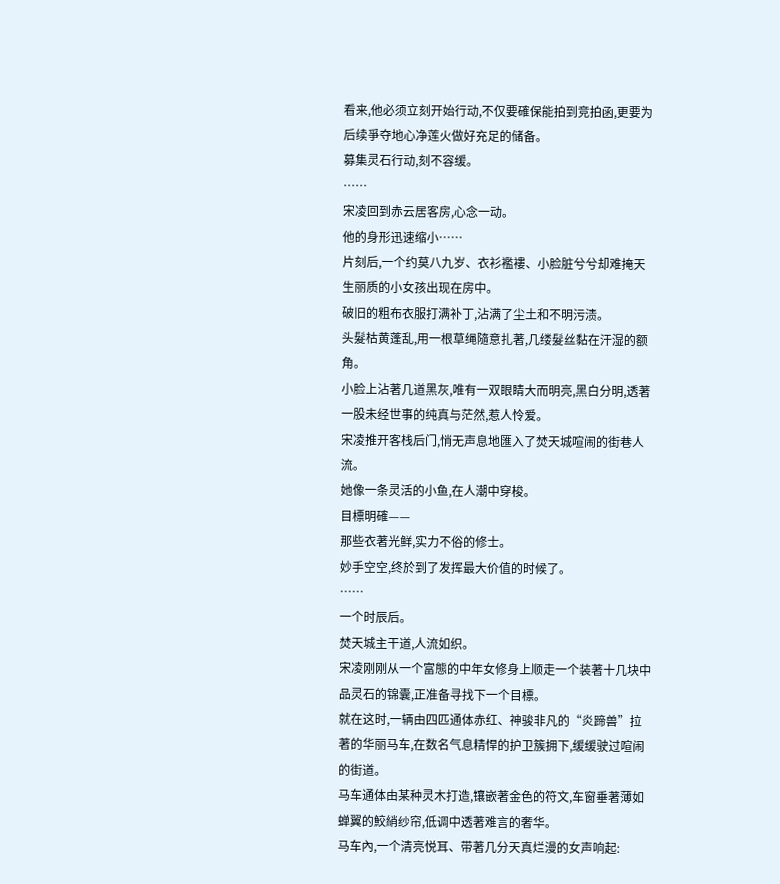看来,他必须立刻开始行动,不仅要確保能拍到竞拍函,更要为后续爭夺地心净莲火做好充足的储备。
募集灵石行动,刻不容缓。
……
宋凌回到赤云居客房,心念一动。
他的身形迅速缩小……
片刻后,一个约莫八九岁、衣衫襤褸、小脸脏兮兮却难掩天生丽质的小女孩出现在房中。
破旧的粗布衣服打满补丁,沾满了尘土和不明污渍。
头髮枯黄蓬乱,用一根草绳隨意扎著,几缕髮丝黏在汗湿的额角。
小脸上沾著几道黑灰,唯有一双眼睛大而明亮,黑白分明,透著一股未经世事的纯真与茫然,惹人怜爱。
宋凌推开客栈后门,悄无声息地匯入了焚天城喧闹的街巷人流。
她像一条灵活的小鱼,在人潮中穿梭。
目標明確——
那些衣著光鲜,实力不俗的修士。
妙手空空,终於到了发挥最大价值的时候了。
……
一个时辰后。
焚天城主干道,人流如织。
宋凌刚刚从一个富態的中年女修身上顺走一个装著十几块中品灵石的锦囊,正准备寻找下一个目標。
就在这时,一辆由四匹通体赤红、神骏非凡的“炎蹄兽”拉著的华丽马车,在数名气息精悍的护卫簇拥下,缓缓驶过喧闹的街道。
马车通体由某种灵木打造,镶嵌著金色的符文,车窗垂著薄如蝉翼的鮫綃纱帘,低调中透著难言的奢华。
马车內,一个清亮悦耳、带著几分天真烂漫的女声响起: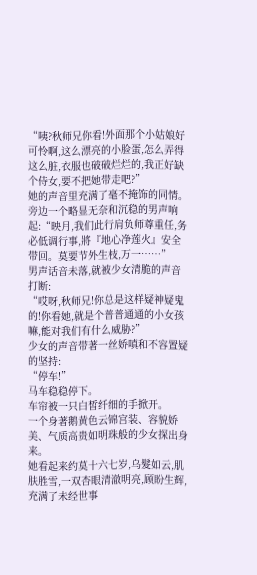“咦?秋师兄你看!外面那个小姑娘好可怜啊,这么漂亮的小脸蛋,怎么弄得这么脏,衣服也破破烂烂的,我正好缺个侍女,要不把她带走吧?”
她的声音里充满了毫不掩饰的同情。
旁边一个略显无奈和沉稳的男声响起:“映月,我们此行肩负师尊重任,务必低调行事,將『地心净莲火』安全带回。莫要节外生枝,万一……”
男声话音未落,就被少女清脆的声音打断:
“哎呀,秋师兄!你总是这样疑神疑鬼的!你看她,就是个普普通通的小女孩嘛,能对我们有什么威胁?”
少女的声音带著一丝娇嗔和不容置疑的坚持:
“停车!”
马车稳稳停下。
车帘被一只白皙纤细的手掀开。
一个身著鹅黄色云锦宫装、容貌娇美、气质高贵如明珠般的少女探出身来。
她看起来约莫十六七岁,乌髮如云,肌肤胜雪,一双杏眼清澈明亮,顾盼生辉,充满了未经世事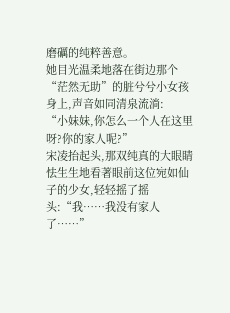磨礪的纯粹善意。
她目光温柔地落在街边那个“茫然无助”的脏兮兮小女孩身上,声音如同清泉流淌:
“小妹妹,你怎么一个人在这里呀?你的家人呢?”
宋凌抬起头,那双纯真的大眼睛怯生生地看著眼前这位宛如仙子的少女,轻轻摇了摇头:“我……我没有家人了……”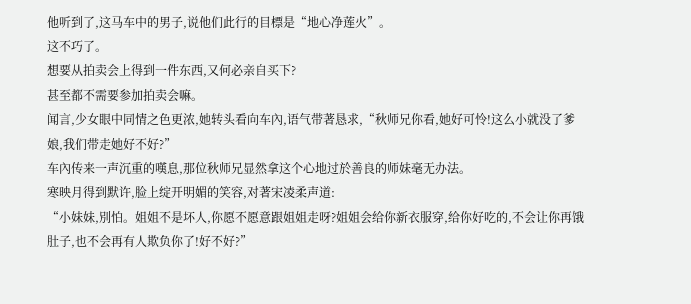他听到了,这马车中的男子,说他们此行的目標是“地心净莲火”。
这不巧了。
想要从拍卖会上得到一件东西,又何必亲自买下?
甚至都不需要参加拍卖会嘛。
闻言,少女眼中同情之色更浓,她转头看向车內,语气带著恳求,“秋师兄你看,她好可怜!这么小就没了爹娘,我们带走她好不好?”
车內传来一声沉重的嘆息,那位秋师兄显然拿这个心地过於善良的师妹毫无办法。
寒映月得到默许,脸上绽开明媚的笑容,对著宋凌柔声道:
“小妹妹,別怕。姐姐不是坏人,你愿不愿意跟姐姐走呀?姐姐会给你新衣服穿,给你好吃的,不会让你再饿肚子,也不会再有人欺负你了!好不好?”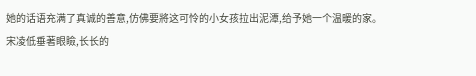她的话语充满了真诚的善意,仿佛要將这可怜的小女孩拉出泥潭,给予她一个温暖的家。
宋凌低垂著眼瞼,长长的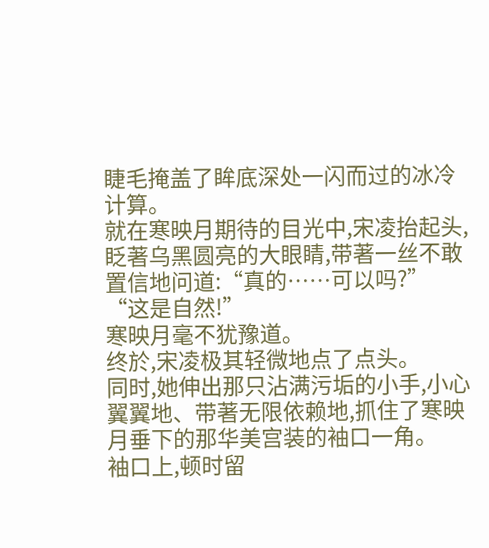睫毛掩盖了眸底深处一闪而过的冰冷计算。
就在寒映月期待的目光中,宋凌抬起头,眨著乌黑圆亮的大眼睛,带著一丝不敢置信地问道:“真的……可以吗?”
“这是自然!”
寒映月毫不犹豫道。
终於,宋凌极其轻微地点了点头。
同时,她伸出那只沾满污垢的小手,小心翼翼地、带著无限依赖地,抓住了寒映月垂下的那华美宫装的袖口一角。
袖口上,顿时留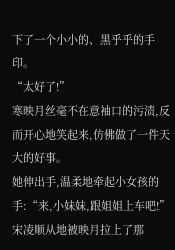下了一个小小的、黑乎乎的手印。
“太好了!”
寒映月丝毫不在意袖口的污渍,反而开心地笑起来,仿佛做了一件天大的好事。
她伸出手,温柔地牵起小女孩的手:“来,小妹妹,跟姐姐上车吧!”
宋凌顺从地被映月拉上了那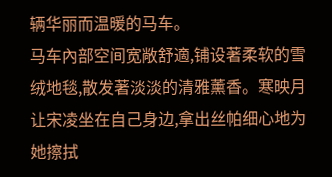辆华丽而温暖的马车。
马车內部空间宽敞舒適,铺设著柔软的雪绒地毯,散发著淡淡的清雅薰香。寒映月让宋凌坐在自己身边,拿出丝帕细心地为她擦拭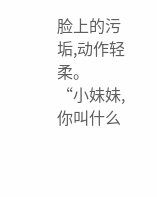脸上的污垢,动作轻柔。
“小妹妹,你叫什么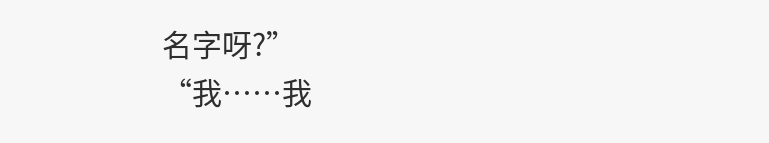名字呀?”
“我……我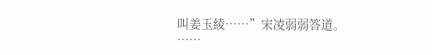叫姜玉綾……”宋凌弱弱答道。
……